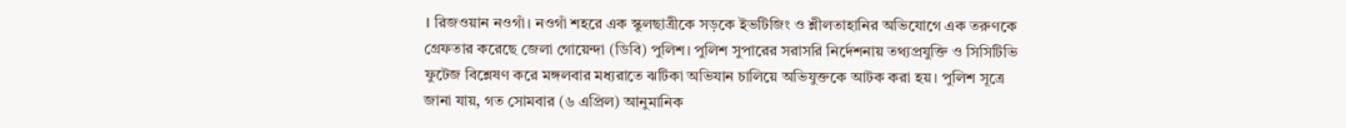। রিজওয়ান নওগাঁ। নওগাঁ শহরে এক স্কুলছাত্রীকে সড়কে ইভটিজিং ও শ্লীলতাহানির অভিযোগে এক তরুণকে গ্রেফতার করেছে জেলা গোয়েন্দা (ডিবি) পুলিশ। পুলিশ সুপারের সরাসরি নির্দেশনায় তথ্যপ্রযুক্তি ও সিসিটিভি ফুটেজ বিশ্লেষণ করে মঙ্গলবার মধ্যরাতে ঝটিকা অভিযান চালিয়ে অভিযুক্তকে আটক করা হয়। পুলিশ সূত্রে জানা যায়, গত সোমবার (৬ এপ্রিল) আনুমানিক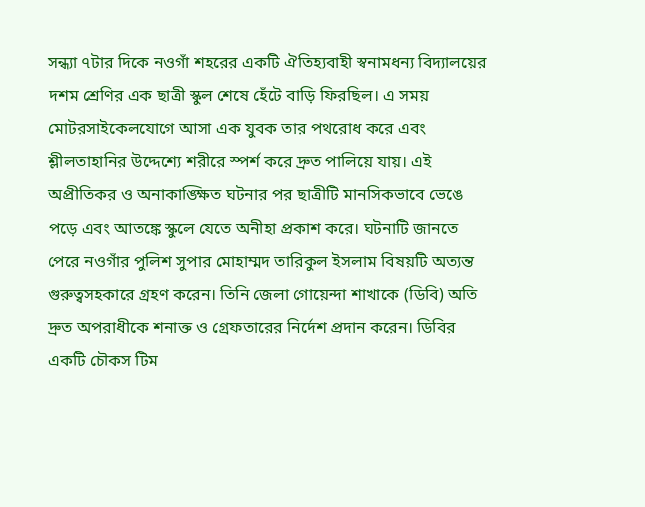সন্ধ্যা ৭টার দিকে নওগাঁ শহরের একটি ঐতিহ্যবাহী স্বনামধন্য বিদ্যালয়ের দশম শ্রেণির এক ছাত্রী স্কুল শেষে হেঁটে বাড়ি ফিরছিল। এ সময় মোটরসাইকেলযোগে আসা এক যুবক তার পথরোধ করে এবং শ্লীলতাহানির উদ্দেশ্যে শরীরে স্পর্শ করে দ্রুত পালিয়ে যায়। এই অপ্রীতিকর ও অনাকাঙ্ক্ষিত ঘটনার পর ছাত্রীটি মানসিকভাবে ভেঙে পড়ে এবং আতঙ্কে স্কুলে যেতে অনীহা প্রকাশ করে। ঘটনাটি জানতে পেরে নওগাঁর পুলিশ সুপার মোহাম্মদ তারিকুল ইসলাম বিষয়টি অত্যন্ত গুরুত্বসহকারে গ্রহণ করেন। তিনি জেলা গোয়েন্দা শাখাকে (ডিবি) অতি দ্রুত অপরাধীকে শনাক্ত ও গ্রেফতারের নির্দেশ প্রদান করেন। ডিবির একটি চৌকস টিম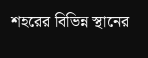শহরের বিভিন্ন স্থানের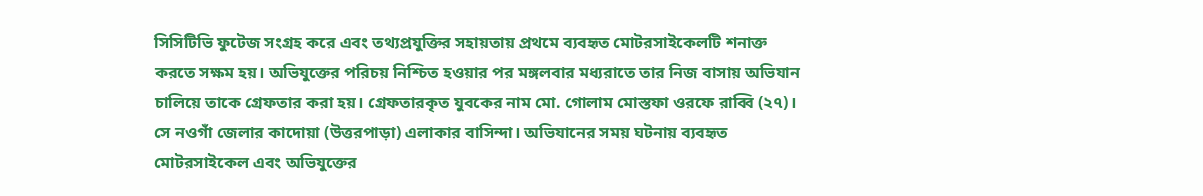সিসিটিভি ফুটেজ সংগ্রহ করে এবং তথ্যপ্রযুক্তির সহায়তায় প্রথমে ব্যবহৃত মোটরসাইকেলটি শনাক্ত করতে সক্ষম হয়। অভিযুক্তের পরিচয় নিশ্চিত হওয়ার পর মঙ্গলবার মধ্যরাতে তার নিজ বাসায় অভিযান চালিয়ে তাকে গ্রেফতার করা হয়। গ্রেফতারকৃত যুবকের নাম মো. গোলাম মোস্তফা ওরফে রাব্বি (২৭)। সে নওগাঁ জেলার কাদোয়া (উত্তরপাড়া) এলাকার বাসিন্দা। অভিযানের সময় ঘটনায় ব্যবহৃত মোটরসাইকেল এবং অভিযুক্তের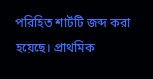পরিহিত শার্টটি জব্দ করা হয়েছে। প্রাথমিক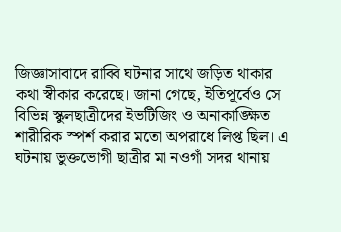জিজ্ঞাসাবাদে রাব্বি ঘটনার সাথে জড়িত থাকার কথা স্বীকার করেছে। জানা গেছে, ইতিপূর্বেও সে বিভিন্ন স্কুলছাত্রীদের ইভটিজিং ও অনাকাঙ্ক্ষিত শারীরিক স্পর্শ করার মতো অপরাধে লিপ্ত ছিল। এ ঘটনায় ভুক্তভোগী ছাত্রীর মা নওগাঁ সদর থানায়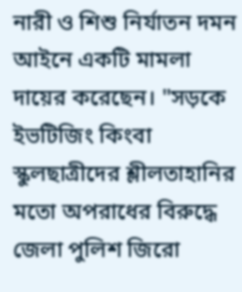নারী ও শিশু নির্যাতন দমন আইনে একটি মামলা দায়ের করেছেন। "সড়কে ইভটিজিং কিংবা স্কুলছাত্রীদের শ্লীলতাহানির মতো অপরাধের বিরুদ্ধে জেলা পুলিশ জিরো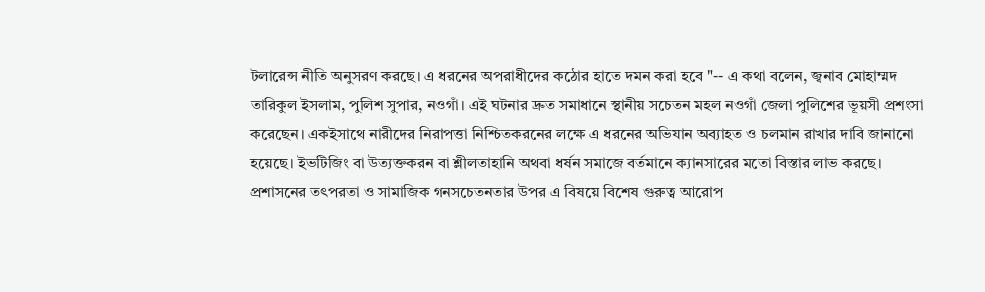টলারেন্স নীতি অনুসরণ করছে। এ ধরনের অপরাধীদের কঠোর হাতে দমন করা হবে "-- এ কথা বলেন, জ্বনাব মোহাম্মদ তারিকুল ইসলাম, পুলিশ সুপার, নওগাঁ। এই ঘটনার দ্রুত সমাধানে স্থানীয় সচেতন মহল নওগাঁ জেলা পুলিশের ভূয়সী প্রশংসা করেছেন। একইসাথে নারীদের নিরাপত্তা নিশ্চিতকরনের লক্ষে এ ধরনের অভিযান অব্যাহত ও চলমান রাখার দাবি জানানো হয়েছে। ইভটিজিং বা উত্যক্তকরন বা শ্লীলতাহানি অথবা ধর্ষন সমাজে বর্তমানে ক্যানসারের মতো বিস্তার লাভ করছে। প্রশাসনের তৎপরতা ও সামাজিক গনসচেতনতার উপর এ বিষয়ে বিশেষ গুরুত্ব আরোপ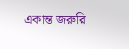একান্ত জরুরি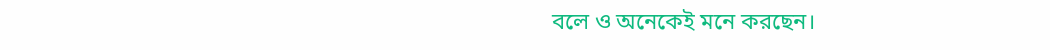বলে ও অনেকেই মনে করছেন।